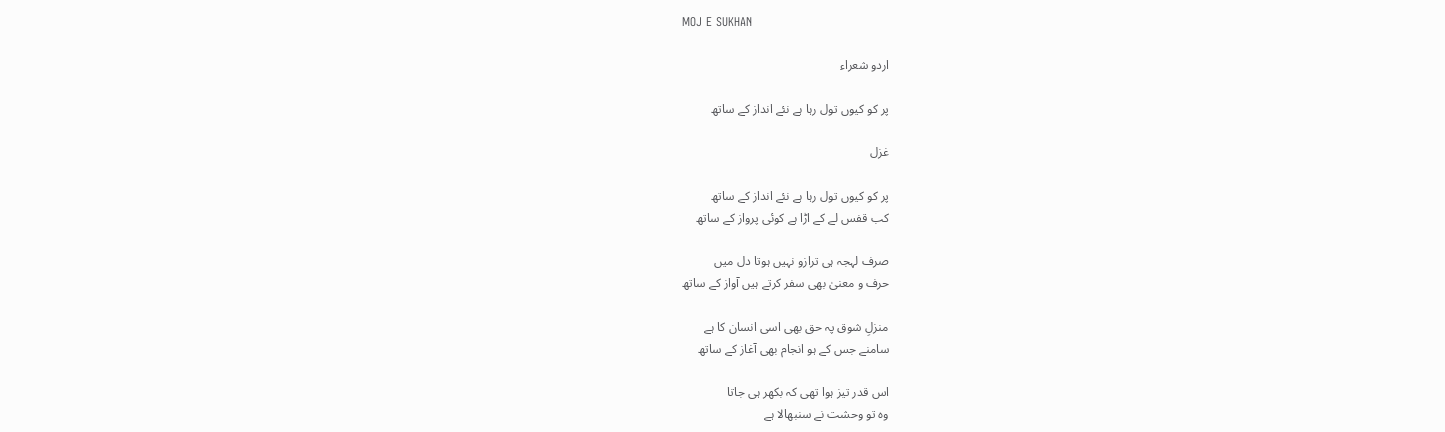MOJ E SUKHAN

اردو شعراء

پر کو کیوں تول رہا ہے نئے انداز کے ساتھ

غزل

پر کو کیوں تول رہا ہے نئے انداز کے ساتھ
کب قفس لے کے اڑا ہے کوئی پرواز کے ساتھ

صرف لہجہ ہی ترازو نہیں ہوتا دل میں
حرف و معنیٰ بھی سفر کرتے ہیں آواز کے ساتھ

منزلِ شوق پہ حق بھی اسی انسان کا ہے
سامنے جس کے ہو انجام بھی آغاز کے ساتھ

اس قدر تیز ہوا تھی کہ بکھر ہی جاتا
وہ تو وحشت نے سنبھالا ہے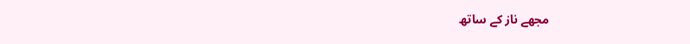مجھے ناز کے ساتھ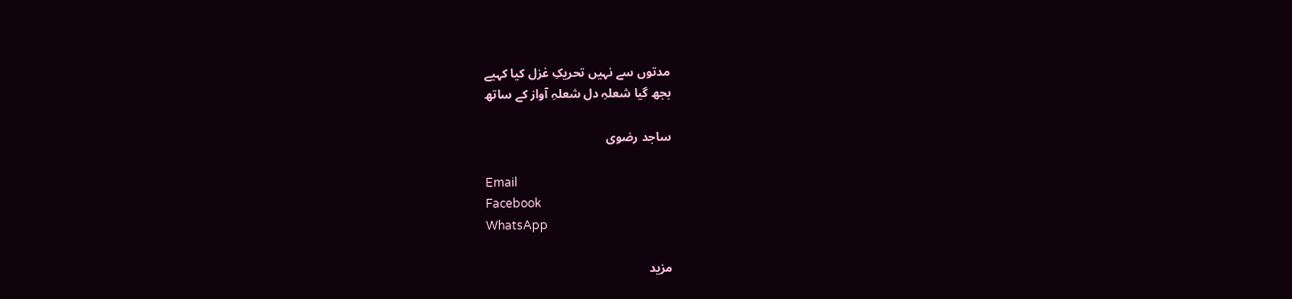مدتوں سے نہیں تحریکِ غزل کیا کہیے
بجھ گیا شعلہِ دل شعلہِ آواز کے ساتھ

ساجد رضوی

Email
Facebook
WhatsApp

مزید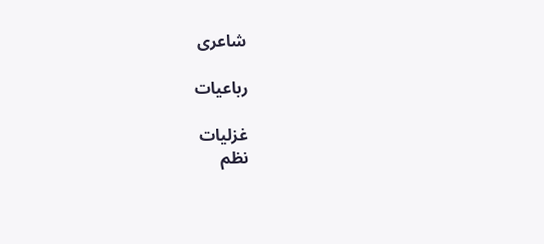شاعری

رباعیات

غزلیات
نظم